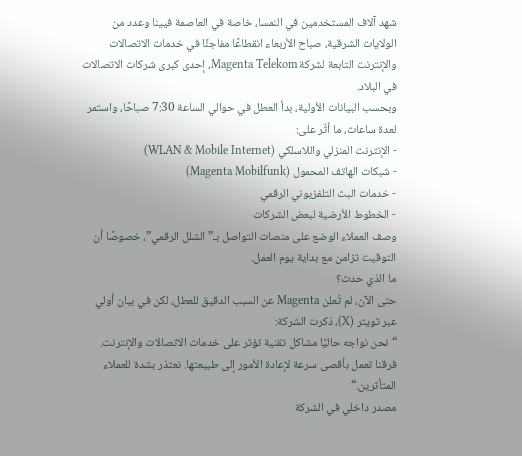شهد آلاف المستخدمين في النمسا، خاصة في العاصمة فيينا وعدد من الولايات الشرقية، صباح الأربعاء انقطاعًا مفاجئًا في خدمات الاتصالات والإنترنت التابعة لشركة Magenta Telekom، إحدى كبرى شركات الاتصالات في البلاد.
وبحسب البيانات الأولية، بدأ العطل في حوالي الساعة 7:30 صباحًا، واستمر لعدة ساعات، ما أثّر على:
- الإنترنت المنزلي واللاسلكي (WLAN & Mobile Internet)
- شبكات الهاتف المحمول (Magenta Mobilfunk)
- خدمات البث التلفزيوني الرقمي
- الخطوط الأرضية لبعض الشركات
وصف العملاء الوضع على منصات التواصل بـ”الشلل الرقمي”، خصوصًا أن التوقيت تزامن مع بداية يوم العمل.
ما الذي حدث؟
حتى الآن، لم تُعلن Magenta عن السبب الدقيق للعطل، لكن في بيان أولي عبر تويتر (X)، ذكرت الشركة:
“نحن نواجه حاليًا مشاكل تقنية تؤثر على خدمات الاتصالات والإنترنت. فرقنا تعمل بأقصى سرعة لإعادة الأمور إلى طبيعتها. نعتذر بشدة للعملاء المتأثرين.“
مصدر داخلي في الشركة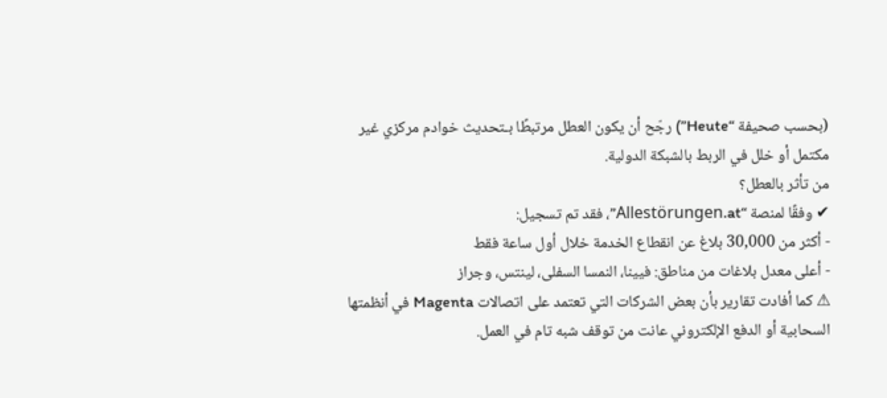(بحسب صحيفة “Heute”) رجّح أن يكون العطل مرتبطًا بـتحديث خوادم مركزي غير مكتمل أو خلل في الربط بالشبكة الدولية.
من تأثر بالعطل؟
✔ وفقًا لمنصة “Allestörungen.at”، فقد تم تسجيل:
- أكثر من 30,000 بلاغ عن انقطاع الخدمة خلال أول ساعة فقط
- أعلى معدل بلاغات من مناطق: فيينا، النمسا السفلى، لينتس، وجراز
⚠ كما أفادت تقارير بأن بعض الشركات التي تعتمد على اتصالات Magenta في أنظمتها السحابية أو الدفع الإلكتروني عانت من توقف شبه تام في العمل.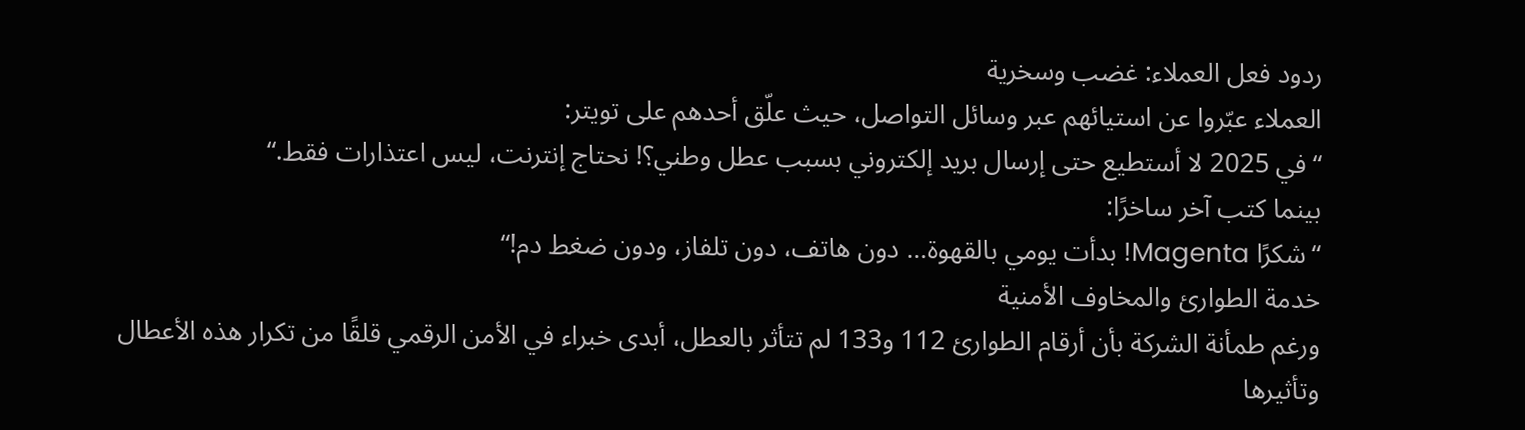ردود فعل العملاء: غضب وسخرية
العملاء عبّروا عن استيائهم عبر وسائل التواصل، حيث علّق أحدهم على تويتر:
“في 2025 لا أستطيع حتى إرسال بريد إلكتروني بسبب عطل وطني؟! نحتاج إنترنت، ليس اعتذارات فقط.“
بينما كتب آخر ساخرًا:
“شكرًا Magenta! بدأت يومي بالقهوة… دون هاتف، دون تلفاز، ودون ضغط دم!“
خدمة الطوارئ والمخاوف الأمنية
ورغم طمأنة الشركة بأن أرقام الطوارئ 112 و133 لم تتأثر بالعطل، أبدى خبراء في الأمن الرقمي قلقًا من تكرار هذه الأعطال وتأثيرها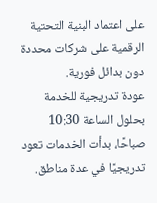على اعتماد البنية التحتية الرقمية على شركات محددة دون بدائل فورية.
عودة تدريجية للخدمة
بحلول الساعة 10:30 صباحًا، بدأت الخدمات تعود تدريجيًا في عدة مناطق.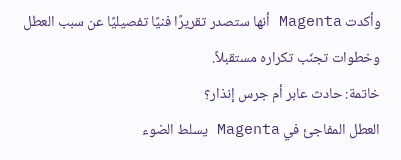وأكدت Magenta أنها ستصدر تقريرًا فنيًا تفصيليًا عن سبب العطل وخطوات تجنّب تكراره مستقبلاً.
خاتمة: حادث عابر أم جرس إنذار؟
العطل المفاجئ في Magenta يسلط الضوء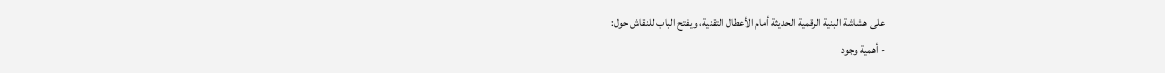على هشاشة البنية الرقمية الحديثة أمام الأعطال التقنية، ويفتح الباب للنقاش حول:
- أهمية وجود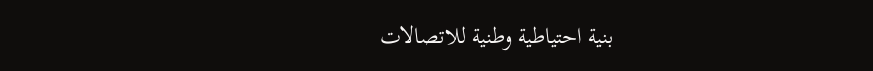بنية احتياطية وطنية للاتصالات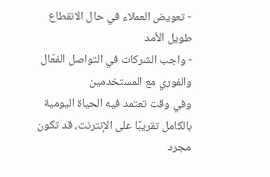- تعويض العملاء في حال الانقطاع طويل الأمد
- واجب الشركات في التواصل الفعّال والفوري مع المستخدمين
وفي وقت تعتمد فيه الحياة اليومية بالكامل تقريبًا على الإنترنت، قد تكون مجرد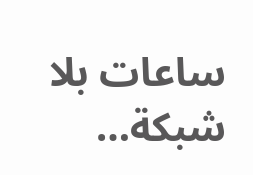ساعات بلا شبكة…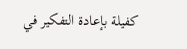كفيلة بإعادة التفكير في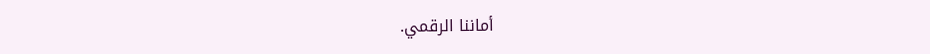أماننا الرقمي.